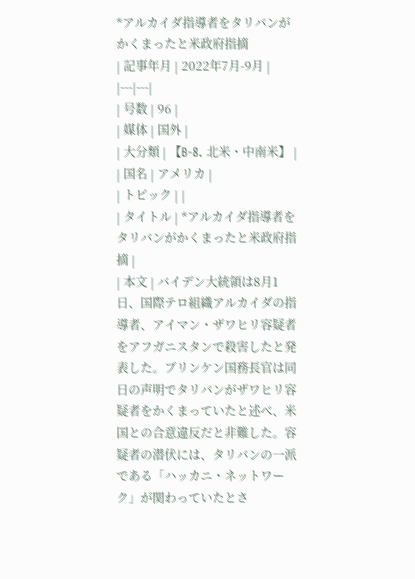*アルカイダ指導者をタリバンがかくまったと米政府指摘
| 記事年月 | 2022年7月-9月 |
|---|---|
| 号数 | 96 |
| 媒体 | 国外 |
| 大分類 | 【B-8. 北米・中南米】 |
| 国名 | アメリカ |
| トピック | |
| タイトル | *アルカイダ指導者をタリバンがかくまったと米政府指摘 |
| 本文 | バイデン大統領は8月1日、国際テロ組織アルカイダの指導者、アイマン・ザワヒリ容疑者をアフガニスタンで殺害したと発表した。ブリンケン国務長官は同日の声明でタリバンがザワヒリ容疑者をかくまっていたと述べ、米国との合意違反だと非難した。容疑者の潜伏には、タリバンの一派である「ハッカニ・ネットワーク」が関わっていたとさ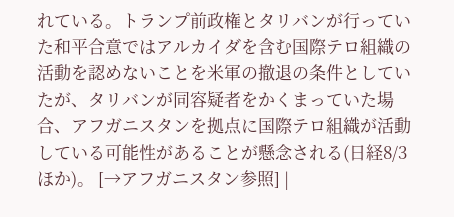れている。トランプ前政権とタリバンが行っていた和平合意ではアルカイダを含む国際テロ組織の活動を認めないことを米軍の撤退の条件としていたが、タリバンが同容疑者をかくまっていた場合、アフガニスタンを拠点に国際テロ組織が活動している可能性があることが懸念される(日経8/3ほか)。 [→アフガニスタン参照] |